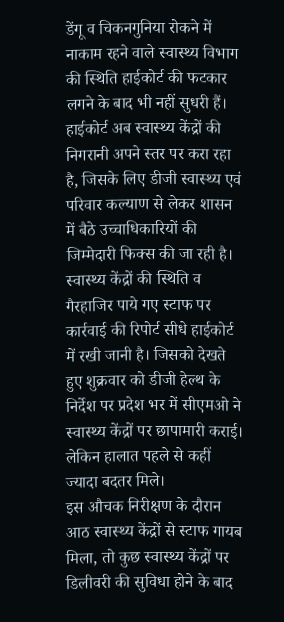डेंगू व चिकनगुनिया रोकने में नाकाम रहने वाले स्वास्थ्य विभाग की स्थिति हाईकोर्ट की फटकार लगने के बाद भी नहीं सुधरी हैं। हाईकोर्ट अब स्वास्थ्य केंद्रों की निगरानी अपने स्तर पर करा रहा है, जिसके लिए डीजी स्वास्थ्य एवं परिवार कल्याण से लेकर शासन में बैठे उच्चाधिकारियों की जिम्मेदारी फिक्स की जा रही है। स्वास्थ्य केंद्रों की स्थिति व गैरहाजिर पाये गए स्टाफ पर कार्रवाई की रिपोर्ट सीधे हाईकोर्ट में रखी जानी है। जिसको देखते हुए शुक्रवार को डीजी हेल्थ के निर्देश पर प्रदेश भर में सीएमओ ने स्वास्थ्य केंद्रों पर छापामारी कराई। लेकिन हालात पहले से कहीं ज्यादा बदतर मिले।
इस औचक निरीक्षण के दौरान आठ स्वास्थ्य केंद्रों से स्टाफ गायब मिला, तो कुछ स्वास्थ्य केंद्रों पर डिलीवरी की सुविधा होने के बाद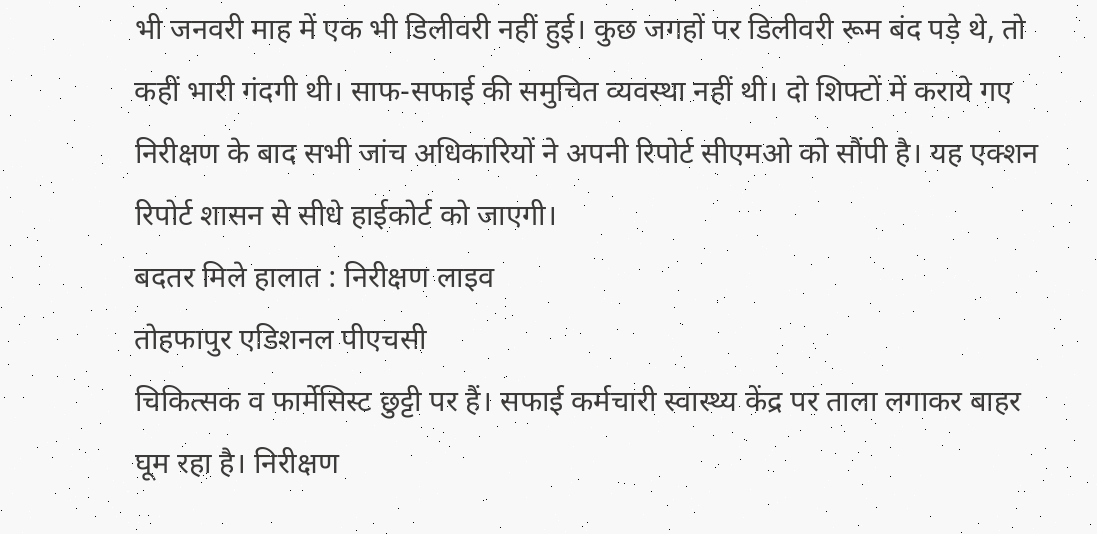भी जनवरी माह में एक भी डिलीवरी नहीं हुई। कुछ जगहों पर डिलीवरी रूम बंद पड़े थे, तो कहीं भारी गंदगी थी। साफ-सफाई की समुचित व्यवस्था नहीं थी। दो शिफ्टों में कराये गए निरीक्षण के बाद सभी जांच अधिकारियों ने अपनी रिपोर्ट सीएमओ को सौंपी है। यह एक्शन रिपोर्ट शासन से सीधे हाईकोर्ट को जाएगी।
बदतर मिले हालात : निरीक्षण लाइव
तोहफापुर एडिशनल पीएचसी
चिकित्सक व फार्मेसिस्ट छुट्टी पर हैं। सफाई कर्मचारी स्वास्थ्य केंद्र पर ताला लगाकर बाहर घूम रहा है। निरीक्षण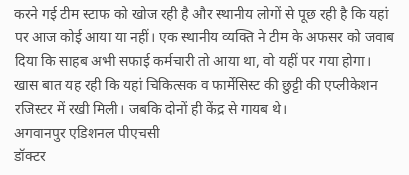करने गई टीम स्टाफ को खोज रही है और स्थानीय लोगों से पूछ रही है कि यहां पर आज कोई आया या नहीं। एक स्थानीय व्यक्ति ने टीम के अफसर को जवाब दिया कि साहब अभी सफाई कर्मचारी तो आया था, वो यहीं पर गया होगा। खास बात यह रही कि यहां चिकित्सक व फार्मेसिस्ट की छुट्टी की एप्लीकेशन रजिस्टर में रखी मिली। जबकि दोनों ही केंद्र से गायब थे।
अगवानपुर एडिशनल पीएचसी
डॉक्टर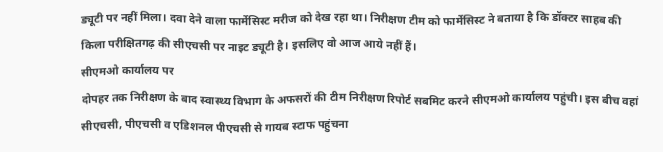ड्यूटी पर नहीं मिला। दवा देने वाला फार्मेसिस्ट मरीज को देख रहा था। निरीक्षण टीम को फार्मेसिस्ट ने बताया है कि डॉक्टर साहब की किला परीक्षितगढ़ की सीएचसी पर नाइट ड्यूटी है। इसलिए वो आज आये नहीं हैं।
सीएमओ कार्यालय पर
दोपहर तक निरीक्षण के बाद स्वास्थ्य विभाग के अफसरों की टीम निरीक्षण रिपोर्ट सबमिट करने सीएमओ कार्यालय पहुंची। इस बीच वहां सीएचसी, पीएचसी व एडिशनल पीएचसी से गायब स्टाफ पहुंचना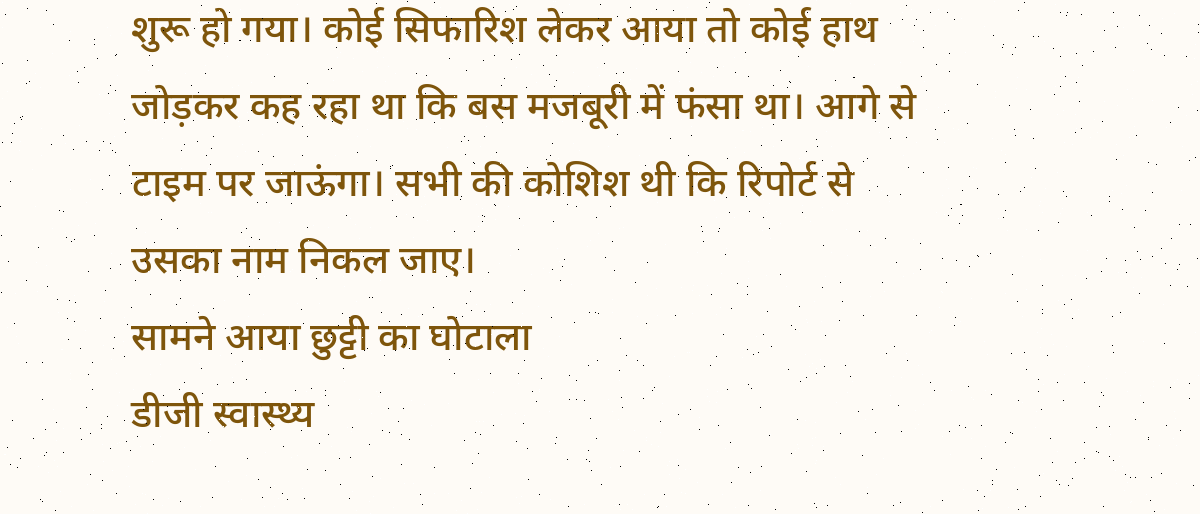शुरू हो गया। कोई सिफारिश लेकर आया तो कोई हाथ जोड़कर कह रहा था कि बस मजबूरी में फंसा था। आगे से टाइम पर जाऊंगा। सभी की कोशिश थी कि रिपोर्ट से उसका नाम निकल जाए।
सामने आया छुट्टी का घोटाला
डीजी स्वास्थ्य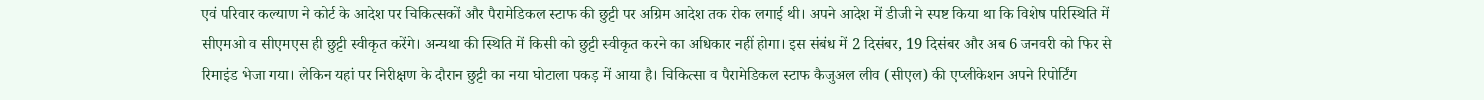एवं परिवार कल्याण ने कोर्ट के आदेश पर चिकित्सकों और पैरामेडिकल स्टाफ की छुट्टी पर अग्रिम आदेश तक रोक लगाई थी। अपने आदेश में डीजी ने स्पष्ट किया था कि विशेष परिस्थिति में सीएमओ व सीएमएस ही छुट्टी स्वीकृत करेंगे। अन्यथा की स्थिति में किसी को छुट्टी स्वीकृत करने का अधिकार नहीं होगा। इस संबंध में 2 दिसंबर, 19 दिसंबर और अब 6 जनवरी को फिर से रिमाइंड भेजा गया। लेकिन यहां पर निरीक्षण के दौरान छुट्टी का नया घोटाला पकड़ में आया है। चिकित्सा व पैरामेडिकल स्टाफ कैजुअल लीव (सीएल) की एप्लीकेशन अपने रिपोर्टिंग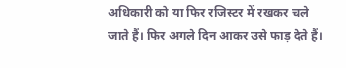अधिकारी को या फिर रजिस्टर में रखकर चले जाते हैं। फिर अगले दिन आकर उसे फाड़ देते हैं।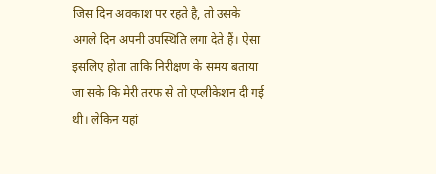जिस दिन अवकाश पर रहते है, तो उसके अगले दिन अपनी उपस्थिति लगा देते हैं। ऐसा इसलिए होता ताकि निरीक्षण के समय बताया जा सके कि मेरी तरफ से तो एप्लीकेशन दी गई थी। लेकिन यहां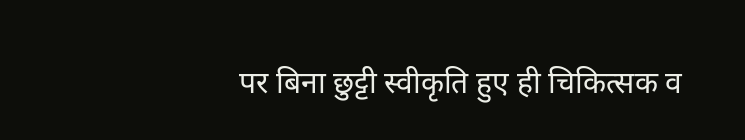पर बिना छुट्टी स्वीकृति हुए ही चिकित्सक व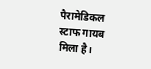पैरामेडिकल स्टाफ गायब मिला है।